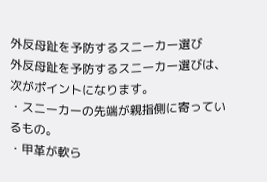外反母趾を予防するスニーカー選び
外反母趾を予防するスニーカー選びは、次がポイントになります。
・スニーカーの先端が親指側に寄っているもの。
・甲革が軟ら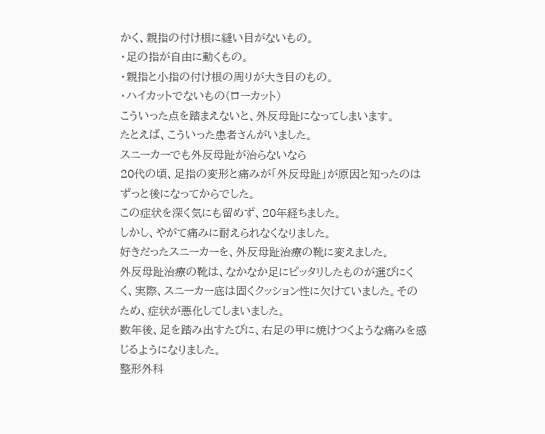かく、親指の付け根に縫い目がないもの。
・足の指が自由に動くもの。
・親指と小指の付け根の周りが大き目のもの。
・ハイカットでないもの(ローカット)
こういった点を踏まえないと、外反母趾になってしまいます。
たとえば、こういった患者さんがいました。
スニーカーでも外反母趾が治らないなら
20代の頃、足指の変形と痛みが「外反母趾」が原因と知ったのはずっと後になってからでした。
この症状を深く気にも留めず、20年経ちました。
しかし、やがて痛みに耐えられなくなりました。
好きだったスニーカーを、外反母趾治療の靴に変えました。
外反母趾治療の靴は、なかなか足にピッタリしたものが選びにくく、実際、スニーカー底は固くクッション性に欠けていました。そのため、症状が悪化してしまいました。
数年後、足を踏み出すたびに、右足の甲に焼けつくような痛みを感じるようになりました。
整形外科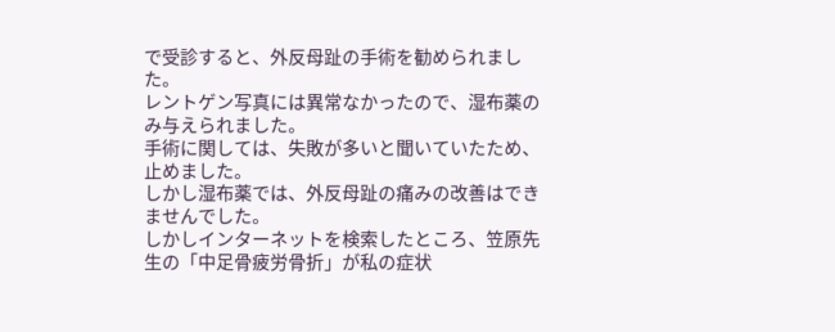で受診すると、外反母趾の手術を勧められました。
レントゲン写真には異常なかったので、湿布薬のみ与えられました。
手術に関しては、失敗が多いと聞いていたため、止めました。
しかし湿布薬では、外反母趾の痛みの改善はできませんでした。
しかしインターネットを検索したところ、笠原先生の「中足骨疲労骨折」が私の症状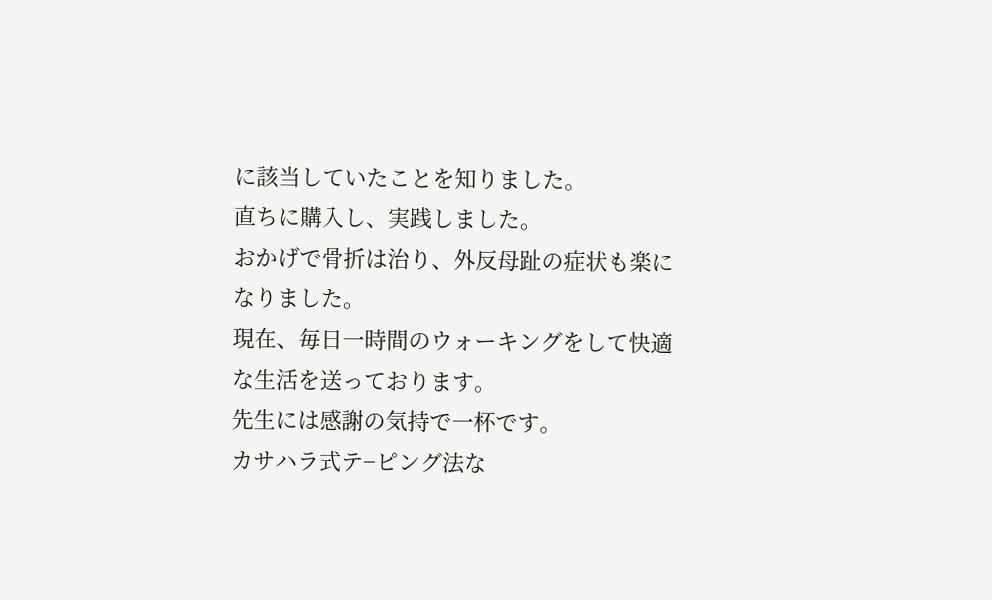に該当していたことを知りました。
直ちに購入し、実践しました。
おかげで骨折は治り、外反母趾の症状も楽になりました。
現在、毎日一時間のウォーキングをして快適な生活を送っております。
先生には感謝の気持で一杯です。
カサハラ式テ−ピング法な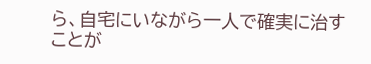ら、自宅にいながら一人で確実に治すことが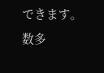できます。
数多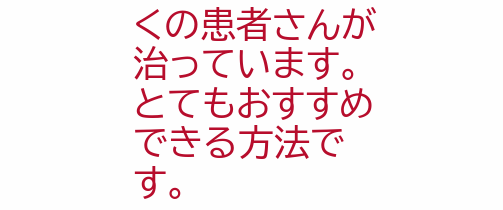くの患者さんが治っています。
とてもおすすめできる方法です。